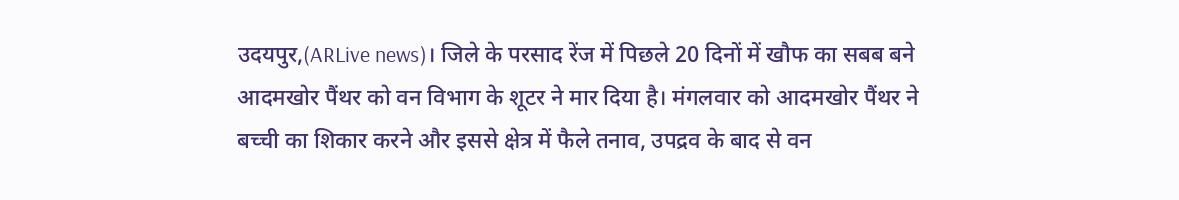उदयपुर,(ARLive news)। जिले के परसाद रेंज में पिछले 20 दिनों में खौफ का सबब बने आदमखोर पैंथर को वन विभाग के शूटर ने मार दिया है। मंगलवार को आदमखोर पैंथर ने बच्ची का शिकार करने और इससे क्षेत्र में फैले तनाव, उपद्रव के बाद से वन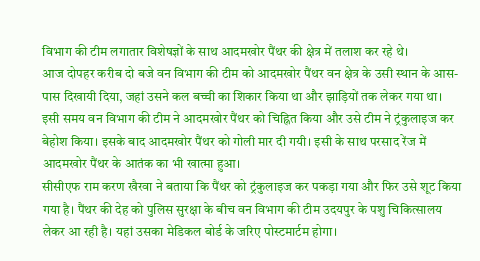विभाग की टीम लगातार विशेषज्ञों के साथ आदमखोर पैंथर की क्षेत्र में तलाश कर रहे थे।
आज दोपहर करीब दो बजे वन विभाग की टीम को आदमखोर पैंथर वन क्षेत्र के उसी स्थान के आस-पास दिखायी दिया, जहां उसने कल बच्ची का शिकार किया था और झाड़ियों तक लेकर गया था। इसी समय वन विभाग की टीम ने आदमखोर पैंथर को चिह्नित किया और उसे टीम ने ट्रंकुलाइज कर बेहोश किया। इसके बाद आदमखोर पैंथर को गोली मार दी गयी। इसी के साथ परसाद रेंज में आदमखोर पैंथर के आतंक का भी खात्मा हुआ।
सीसीएफ राम करण खैरवा ने बताया कि पैंथर को ट्रंकुलाइज कर पकड़ा गया और फिर उसे शूट किया गया है। पैंथर की देह को पुलिस सुरक्षा के बीच वन विभाग की टीम उदयपुर के पशु चिकित्सालय लेकर आ रही है। यहां उसका मेडिकल बोर्ड के जरिए पोस्टमार्टम होगा।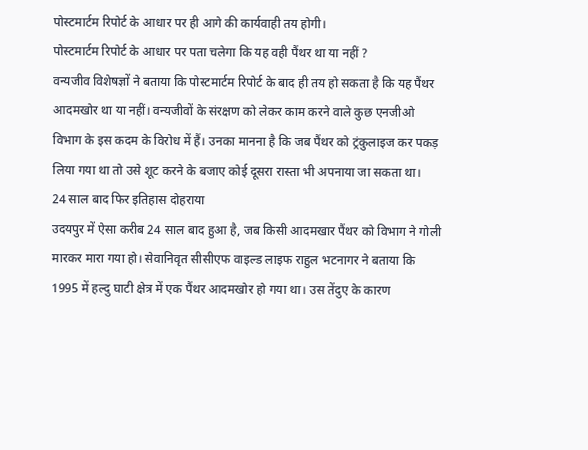पोस्टमार्टम रिपोर्ट के आधार पर ही आगे की कार्यवाही तय होगी।
पोस्टमार्टम रिपोर्ट के आधार पर पता चलेगा कि यह वही पैंथर था या नहीं ?
वन्यजीव विशेषज्ञों ने बताया कि पोस्टमार्टम रिपोर्ट के बाद ही तय हो सकता है कि यह पैंथर आदमखोर था या नहीं। वन्यजीवों के संरक्षण को लेकर काम करने वाले कुछ एनजीओ विभाग के इस कदम के विरोध में हैं। उनका मानना है कि जब पैंथर को ट्रंकुलाइज कर पकड़ लिया गया था तो उसे शूट करने के बजाए कोई दूसरा रास्ता भी अपनाया जा सकता था।
24 साल बाद फिर इतिहास दोहराया
उदयपुर में ऐसा करीब 24 साल बाद हुआ है, जब किसी आदमखार पैंथर को विभाग ने गोली मारकर मारा गया हो। सेवानिवृत सीसीएफ वाइल्ड लाइफ राहुल भटनागर ने बताया कि 1995 में हल्दु घाटी क्षेत्र में एक पैंथर आदमखोर हो गया था। उस तेंदुए के कारण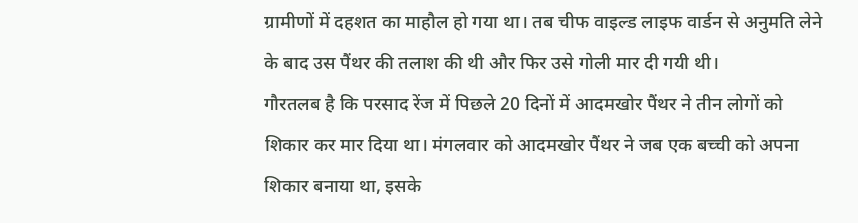ग्रामीणों में दहशत का माहौल हो गया था। तब चीफ वाइल्ड लाइफ वार्डन से अनुमति लेने के बाद उस पैंथर की तलाश की थी और फिर उसे गोली मार दी गयी थी।
गौरतलब है कि परसाद रेंज में पिछले 20 दिनों में आदमखोर पैंथर ने तीन लोगों को शिकार कर मार दिया था। मंगलवार को आदमखोर पैंथर ने जब एक बच्ची को अपना शिकार बनाया था, इसके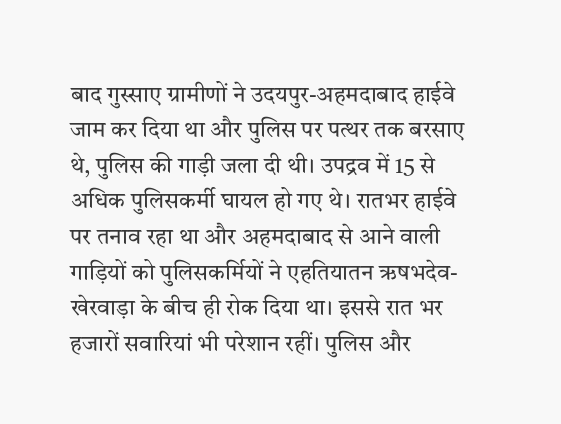बाद गुस्साए ग्रामीणों ने उदयपुर-अहमदाबाद हाईवे जाम कर दिया था और पुलिस पर पत्थर तक बरसाए थे, पुलिस की गाड़ी जला दी थी। उपद्रव में 15 से अधिक पुलिसकर्मी घायल हो गए थे। रातभर हाईवे पर तनाव रहा था और अहमदाबाद से आने वाली गाड़ियों को पुलिसकर्मियों ने एहतियातन ऋषभदेव-खेरवाड़ा के बीच ही रोक दिया था। इससे रात भर हजारों सवारियां भी परेशान रहीं। पुलिस और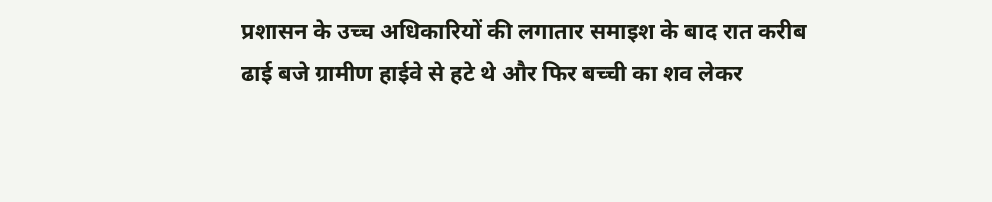प्रशासन के उच्च अधिकारियों की लगातार समाइश के बाद रात करीब ढाई बजे ग्रामीण हाईवे से हटे थे और फिर बच्ची का शव लेकर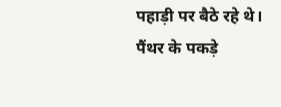पहाड़ी पर बैठे रहे थे। पैंथर के पकड़े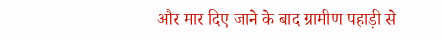और मार दिए जाने के बाद ग्रामीण पहाड़ी से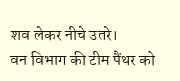शव लेकर नीचे उतरे।
वन विभाग की टीम पैंथर को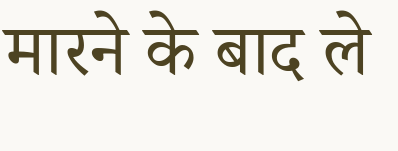मारने के बाद ले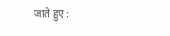जाते हुए :